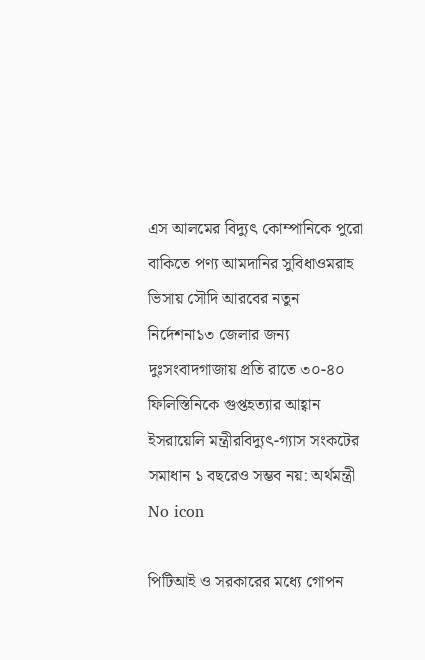এস আলমের বিদ্যুৎ কোম্পানিকে পুরো বাকিতে পণ্য আমদানির সুবিধাওমরাহ ভিসায় সৌদি আরবের নতুন নির্দেশনা১৩ জেলার জন্য দুঃসংবাদগাজায় প্রতি রাতে ৩০-৪০ ফিলিস্তিনিকে গুপ্তহত্যার আহ্বান ইসরায়েলি মন্ত্রীরবিদ্যুৎ-গ্যাস সংকটের সমাধান ১ বছরেও সম্ভব নয়: অর্থমন্ত্রী
No icon

পিটিআই ও সরকারের মধ্যে গোপন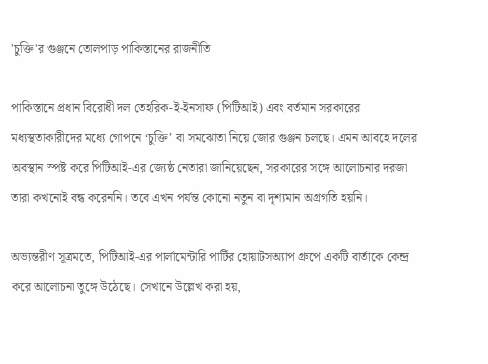'চুক্তি'র গুঞ্জনে তোলপাড় পাকিস্তানের রাজনীতি

পাকিস্তানে প্রধান বিরোধী দল তেহরিক-ই-ইনসাফ (পিটিআই) এবং বর্তমান সরকারের মধ্যস্থতাকারীদের মধ্যে গোপনে ‘চুক্তি’ বা সমঝোতা নিয়ে জোর গুঞ্জন চলছে। এমন আবহে দলের অবস্থান স্পষ্ট করে পিটিআই-এর জ্যেষ্ঠ নেতারা জানিয়েছেন, সরকারের সঙ্গে আলোচনার দরজা তারা কখনোই বন্ধ করেননি। তবে এখন পর্যন্ত কোনো নতুন বা দৃশ্যমান অগ্রগতি হয়নি।

অভ্যন্তরীণ সূত্রমতে, পিটিআই-এর পার্লামেন্টারি পার্টির হোয়াটসঅ্যাপ গ্রুপে একটি বার্তাকে কেন্দ্র করে আলোচনা তুঙ্গে উঠেছে। সেখানে উল্লেখ করা হয়,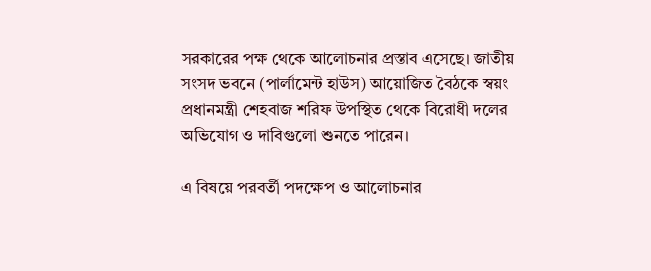সরকারের পক্ষ থেকে আলোচনার প্রস্তাব এসেছে। জাতীয় সংসদ ভবনে (পার্লামেন্ট হাউস) আয়োজিত বৈঠকে স্বয়ং প্রধানমন্ত্রী শেহবাজ শরিফ উপস্থিত থেকে বিরোধী দলের অভিযোগ ও দাবিগুলো শুনতে পারেন।

এ বিষয়ে পরবর্তী পদক্ষেপ ও আলোচনার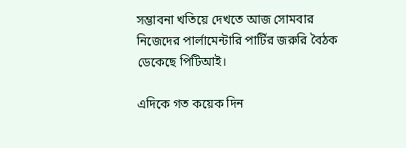সম্ভাবনা খতিয়ে দেখতে আজ সোমবার নিজেদের পার্লামেন্টারি পার্টির জরুরি বৈঠক ডেকেছে পিটিআই।

এদিকে গত কয়েক দিন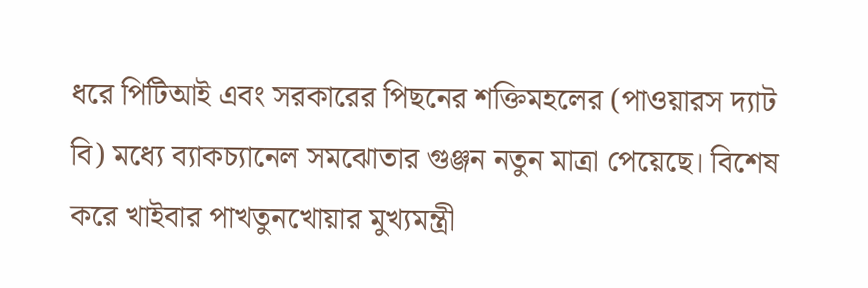ধরে পিটিআই এবং সরকারের পিছনের শক্তিমহলের (পাওয়ারস দ্যাট বি) মধ্যে ব্যাকচ্যানেল সমঝোতার গুঞ্জন নতুন মাত্রা পেয়েছে। বিশেষ করে খাইবার পাখতুনখোয়ার মুখ্যমন্ত্রী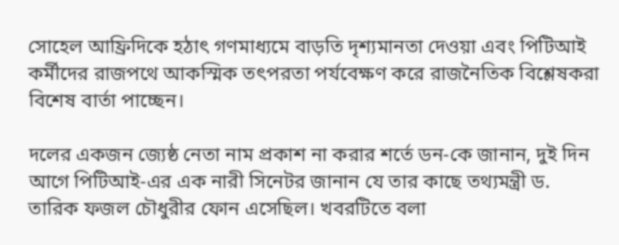সোহেল আফ্রিদিকে হঠাৎ গণমাধ্যমে বাড়তি দৃশ্যমানতা দেওয়া এবং পিটিআই কর্মীদের রাজপথে আকস্মিক তৎপরতা পর্যবেক্ষণ করে রাজনৈতিক বিশ্লেষকরা বিশেষ বার্তা পাচ্ছেন।

দলের একজন জ্যেষ্ঠ নেতা নাম প্রকাশ না করার শর্তে ডন-কে জানান, দুই দিন আগে পিটিআই-এর এক নারী সিনেটর জানান যে তার কাছে তথ্যমন্ত্রী ড. তারিক ফজল চৌধুরীর ফোন এসেছিল। খবরটিতে বলা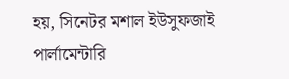হয়, সিনেটর মশাল ইউসুফজাই পার্লামেন্টারি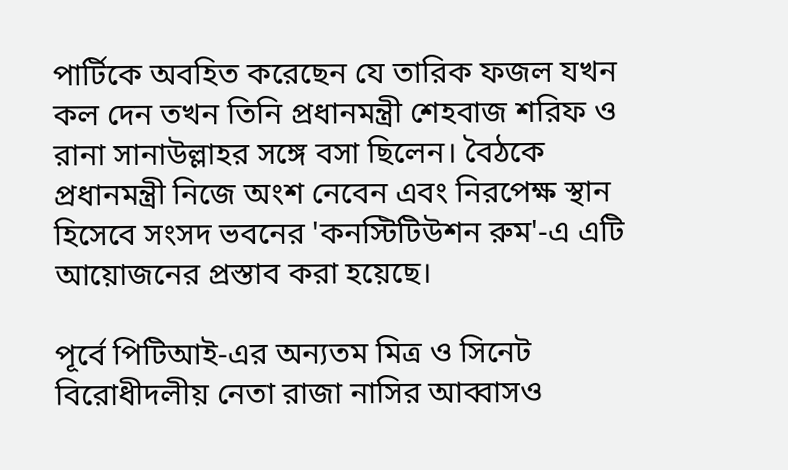পার্টিকে অবহিত করেছেন যে তারিক ফজল যখন কল দেন তখন তিনি প্রধানমন্ত্রী শেহবাজ শরিফ ও রানা সানাউল্লাহর সঙ্গে বসা ছিলেন। বৈঠকে প্রধানমন্ত্রী নিজে অংশ নেবেন এবং নিরপেক্ষ স্থান হিসেবে সংসদ ভবনের 'কনস্টিটিউশন রুম'-এ এটি আয়োজনের প্রস্তাব করা হয়েছে।

পূর্বে পিটিআই-এর অন্যতম মিত্র ও সিনেট বিরোধীদলীয় নেতা রাজা নাসির আব্বাসও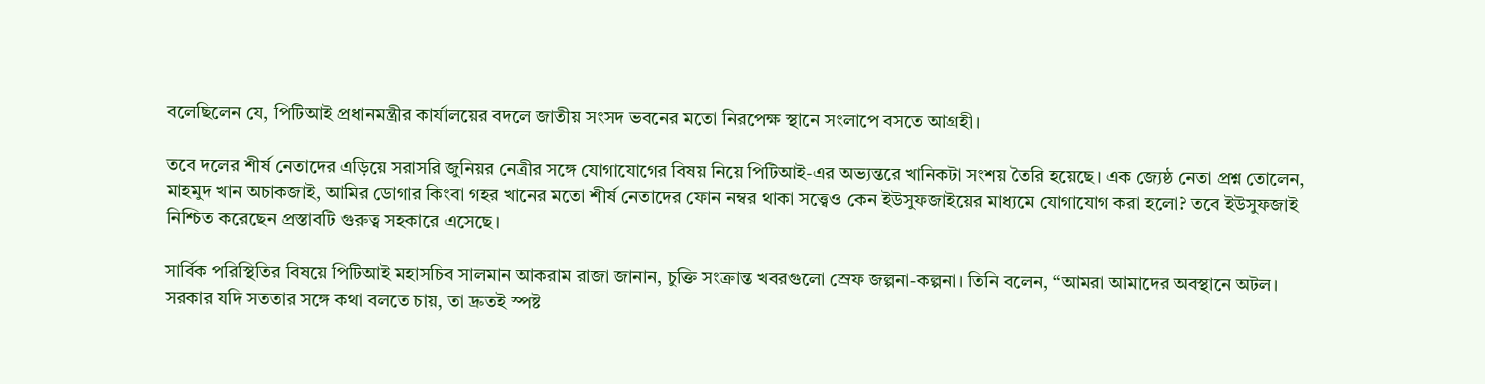বলেছিলেন যে, পিটিআই প্রধানমন্ত্রীর কার্যালয়ের বদলে জাতীয় সংসদ ভবনের মতো নিরপেক্ষ স্থানে সংলাপে বসতে আগ্রহী।

তবে দলের শীর্ষ নেতাদের এড়িয়ে সরাসরি জুনিয়র নেত্রীর সঙ্গে যোগাযোগের বিষয় নিয়ে পিটিআই-এর অভ্যন্তরে খানিকটা সংশয় তৈরি হয়েছে। এক জ্যেষ্ঠ নেতা প্রশ্ন তোলেন, মাহমুদ খান অচাকজাই, আমির ডোগার কিংবা গহর খানের মতো শীর্ষ নেতাদের ফোন নম্বর থাকা সত্ত্বেও কেন ইউসুফজাইয়ের মাধ্যমে যোগাযোগ করা হলো? তবে ইউসুফজাই নিশ্চিত করেছেন প্রস্তাবটি গুরুত্ব সহকারে এসেছে।

সার্বিক পরিস্থিতির বিষয়ে পিটিআই মহাসচিব সালমান আকরাম রাজা জানান, চুক্তি সংক্রান্ত খবরগুলো স্রেফ জল্পনা-কল্পনা। তিনি বলেন, “আমরা আমাদের অবস্থানে অটল। সরকার যদি সততার সঙ্গে কথা বলতে চায়, তা দ্রুতই স্পষ্ট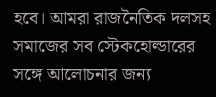হবে। আমরা রাজনৈতিক দলসহ সমাজের সব স্টেকহোল্ডারের সঙ্গে আলোচনার জন্য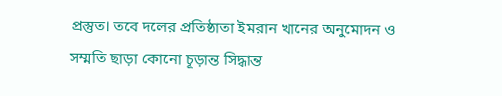প্রস্তুত। তবে দলের প্রতিষ্ঠাতা ইমরান খানের অনুমোদন ও সম্মতি ছাড়া কোনো চূড়ান্ত সিদ্ধান্ত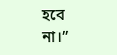হবে না।”